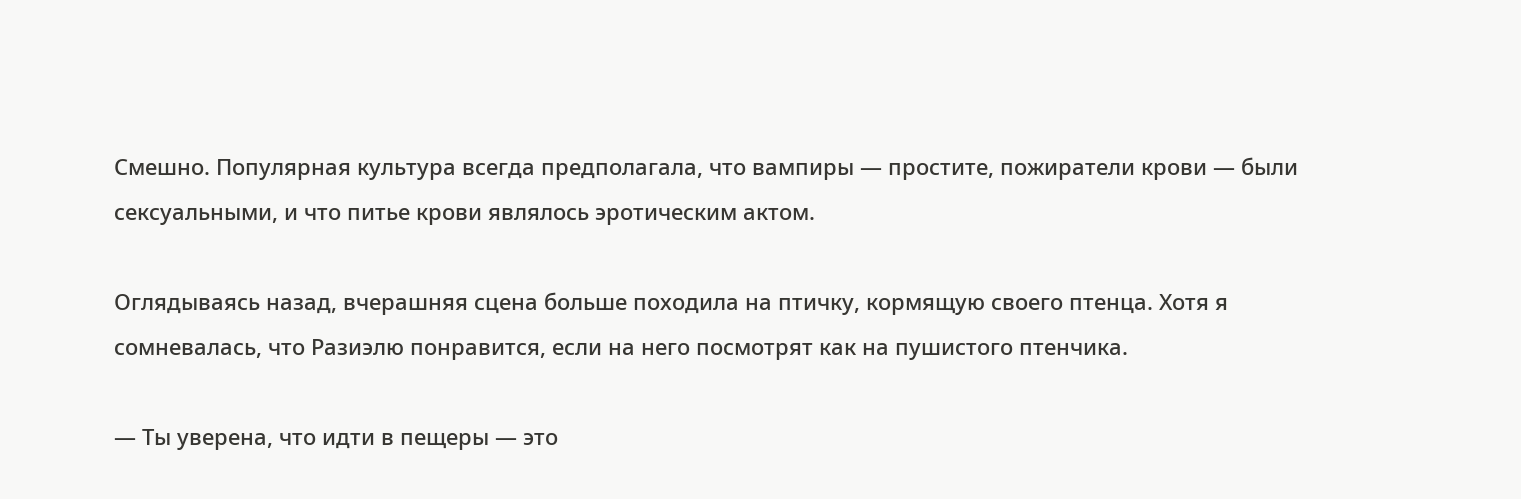Смешно. Популярная культура всегда предполагала, что вампиры — простите, пожиратели крови — были сексуальными, и что питье крови являлось эротическим актом.

Оглядываясь назад, вчерашняя сцена больше походила на птичку, кормящую своего птенца. Хотя я сомневалась, что Разиэлю понравится, если на него посмотрят как на пушистого птенчика.

— Ты уверена, что идти в пещеры — это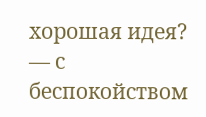хорошая идея? — с беспокойством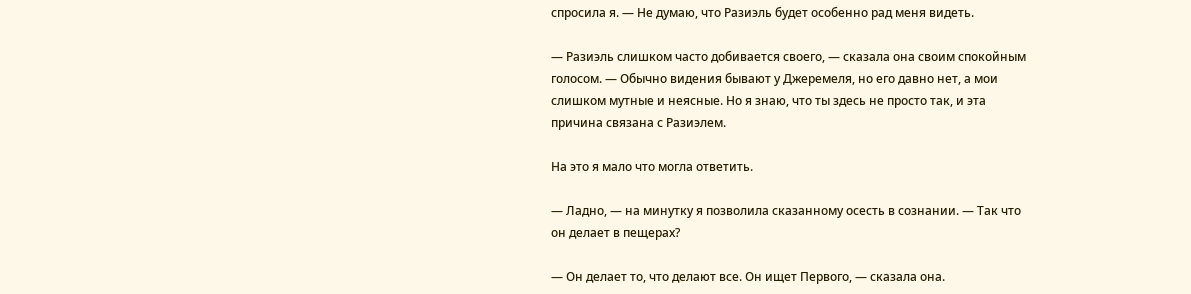спросила я. — Не думаю, что Разиэль будет особенно рад меня видеть.

— Разиэль слишком часто добивается своего, — сказала она своим спокойным голосом. — Обычно видения бывают у Джеремеля, но его давно нет, а мои слишком мутные и неясные. Но я знаю, что ты здесь не просто так, и эта причина связана с Разиэлем.

На это я мало что могла ответить.

— Ладно, — на минутку я позволила сказанному осесть в сознании. — Так что он делает в пещерах?

— Он делает то, что делают все. Он ищет Первого, — сказала она.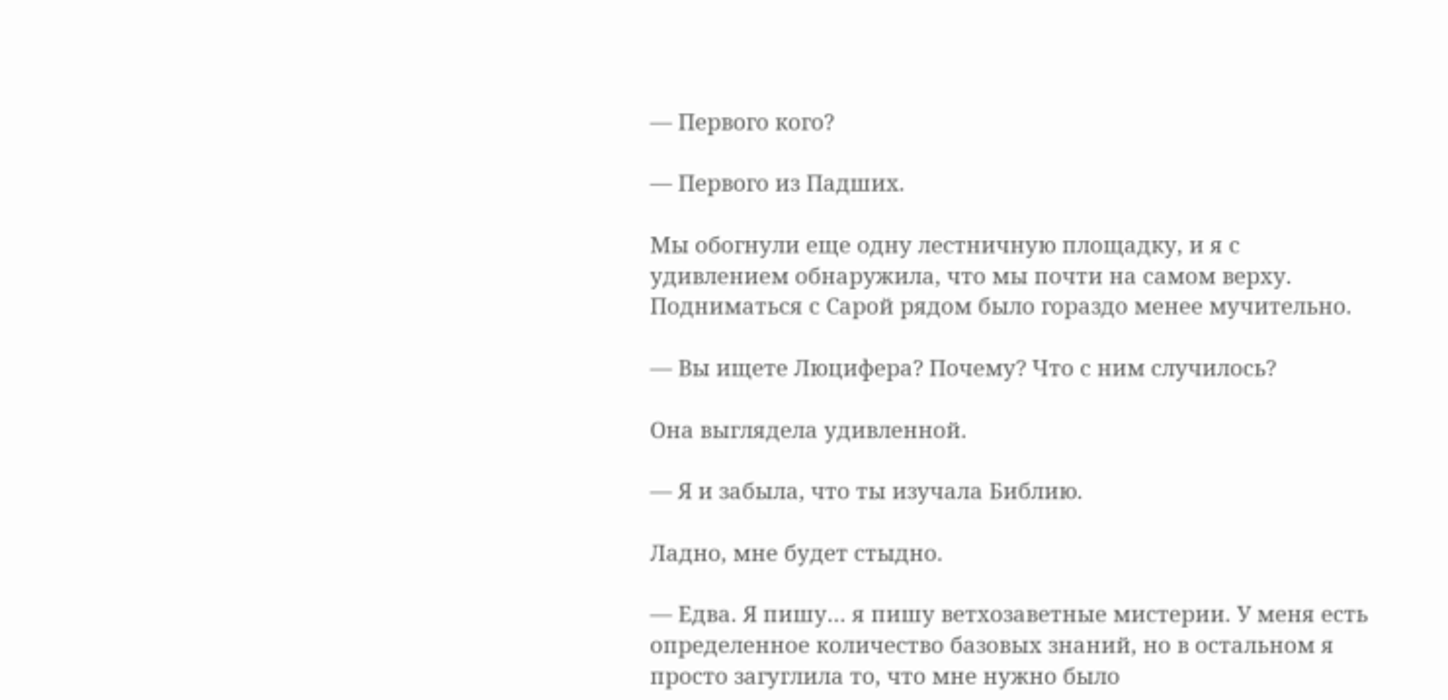— Первого кого?

— Первого из Падших.

Мы обогнули еще одну лестничную площадку, и я с удивлением обнаружила, что мы почти на самом верху. Подниматься с Сарой рядом было гораздо менее мучительно.

— Вы ищете Люцифера? Почему? Что с ним случилось?

Она выглядела удивленной.

— Я и забыла, что ты изучала Библию.

Ладно, мне будет стыдно.

— Едва. Я пишу… я пишу ветхозаветные мистерии. У меня есть определенное количество базовых знаний, но в остальном я просто загуглила то, что мне нужно было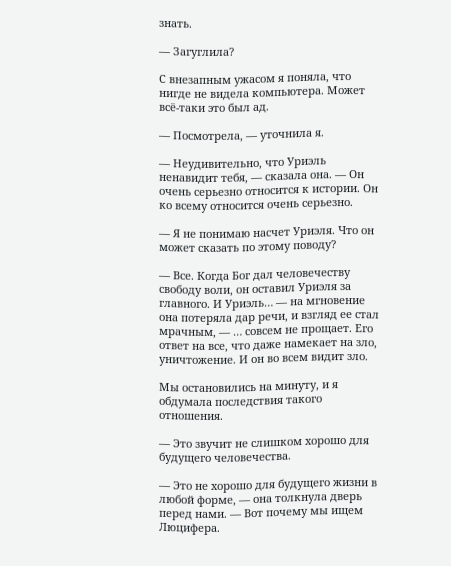знать.

— Загуглила?

С внезапным ужасом я поняла, что нигде не видела компьютера. Может всё-таки это был ад.

— Посмотрела, — уточнила я.

— Неудивительно, что Уриэль ненавидит тебя, — сказала она. — Он очень серьезно относится к истории. Он ко всему относится очень серьезно.

— Я не понимаю насчет Уриэля. Что он может сказать по этому поводу?

— Все. Когда Бог дал человечеству свободу воли, он оставил Уриэля за главного. И Уриэль… — на мгновение она потеряла дар речи, и взгляд ее стал мрачным, — … совсем не прощает. Его ответ на все, что даже намекает на зло, уничтожение. И он во всем видит зло.

Мы остановились на минуту, и я обдумала последствия такого отношения.

— Это звучит не слишком хорошо для будущего человечества.

— Это не хорошо для будущего жизни в любой форме, — она толкнула дверь перед нами. — Вот почему мы ищем Люцифера.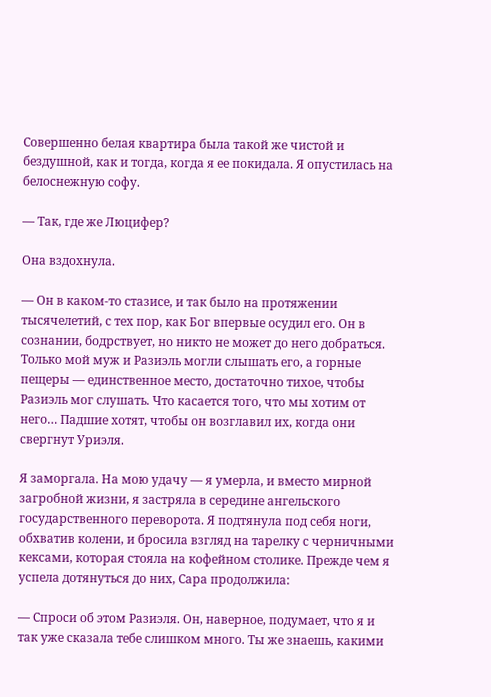Совершенно белая квартира была такой же чистой и бездушной, как и тогда, когда я ее покидала. Я опустилась на белоснежную софу.

— Так, где же Люцифер?

Она вздохнула.

— Он в каком-то стазисе, и так было на протяжении тысячелетий, с тех пор, как Бог впервые осудил его. Он в сознании, бодрствует, но никто не может до него добраться. Только мой муж и Разиэль могли слышать его, а горные пещеры — единственное место, достаточно тихое, чтобы Разиэль мог слушать. Что касается того, что мы хотим от него… Падшие хотят, чтобы он возглавил их, когда они свергнут Уриэля.

Я заморгала. На мою удачу — я умерла, и вместо мирной загробной жизни, я застряла в середине ангельского государственного переворота. Я подтянула под себя ноги, обхватив колени, и бросила взгляд на тарелку с черничными кексами, которая стояла на кофейном столике. Прежде чем я успела дотянуться до них, Сара продолжила:

— Спроси об этом Разиэля. Он, наверное, подумает, что я и так уже сказала тебе слишком много. Ты же знаешь, какими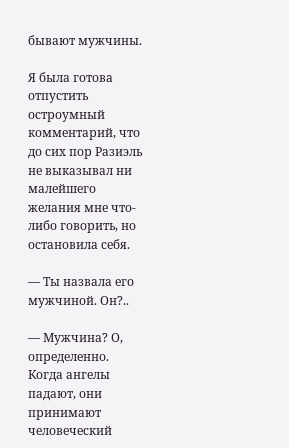бывают мужчины.

Я была готова отпустить остроумный комментарий, что до сих пор Разиэль не выказывал ни малейшего желания мне что-либо говорить, но остановила себя.

— Ты назвала его мужчиной. Он?..

— Мужчина? О, определенно. Когда ангелы падают, они принимают человеческий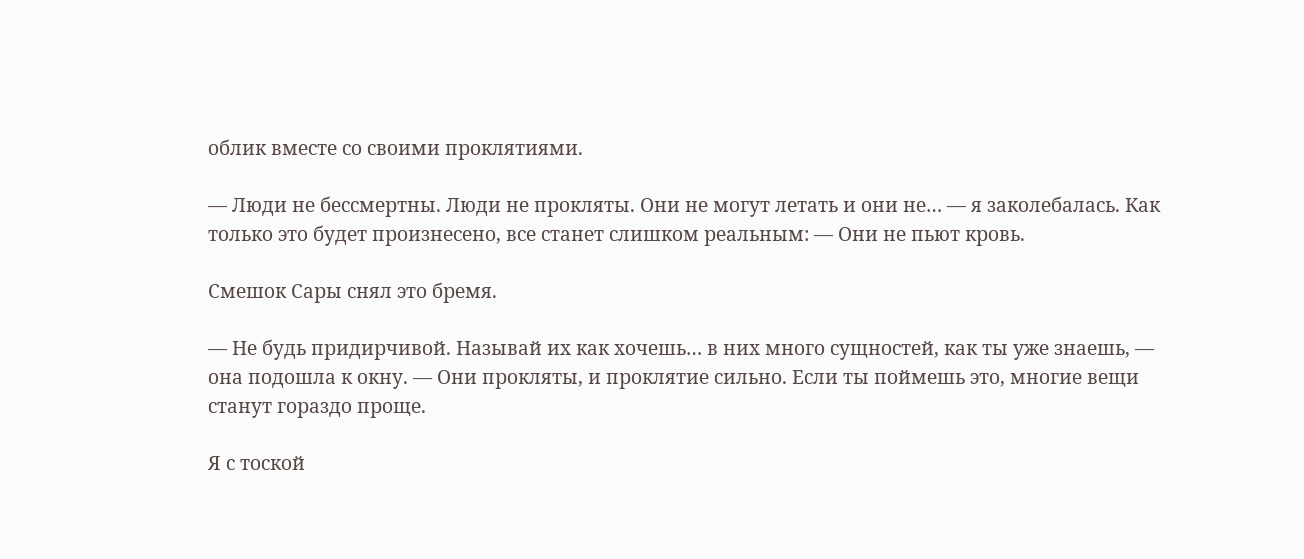облик вместе со своими проклятиями.

— Люди не бессмертны. Люди не прокляты. Они не могут летать и они не… — я заколебалась. Как только это будет произнесено, все станет слишком реальным: — Они не пьют кровь.

Смешок Сары снял это бремя.

— Не будь придирчивой. Называй их как хочешь… в них много сущностей, как ты уже знаешь, — она подошла к окну. — Они прокляты, и проклятие сильно. Если ты поймешь это, многие вещи станут гораздо проще.

Я с тоской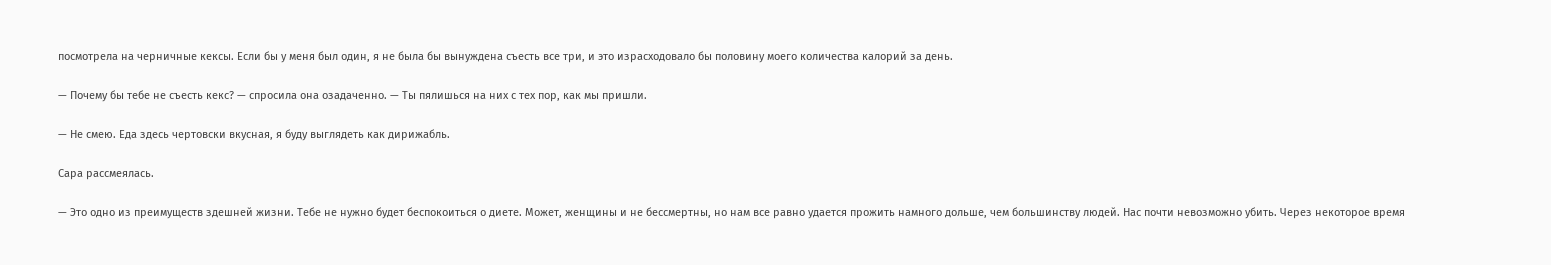посмотрела на черничные кексы. Если бы у меня был один, я не была бы вынуждена съесть все три, и это израсходовало бы половину моего количества калорий за день.

— Почему бы тебе не съесть кекс? — спросила она озадаченно. — Ты пялишься на них с тех пор, как мы пришли.

— Не смею. Еда здесь чертовски вкусная, я буду выглядеть как дирижабль.

Сара рассмеялась.

— Это одно из преимуществ здешней жизни. Тебе не нужно будет беспокоиться о диете. Может, женщины и не бессмертны, но нам все равно удается прожить намного дольше, чем большинству людей. Нас почти невозможно убить. Через некоторое время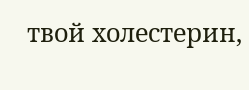твой холестерин,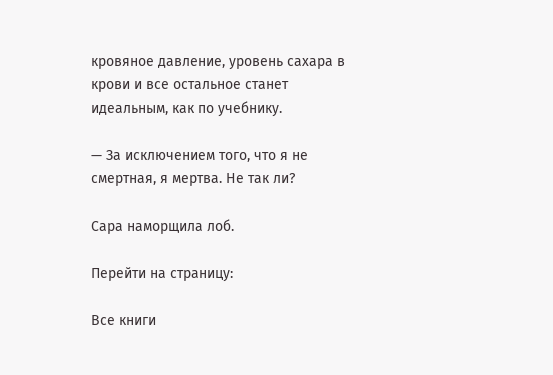кровяное давление, уровень сахара в крови и все остальное станет идеальным, как по учебнику.

— За исключением того, что я не смертная, я мертва. Не так ли?

Сара наморщила лоб.

Перейти на страницу:

Все книги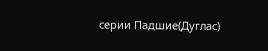серии Падшие(Дуглас)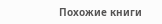Похожие книги